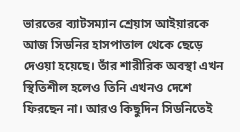ভারতের ব্যাটসম্যান শ্রেয়াস আইয়ারকে আজ সিডনির হাসপাতাল থেকে ছেড়ে দেওয়া হয়েছে। তাঁর শারীরিক অবস্থা এখন স্থিতিশীল হলেও তিনি এখনও দেশে ফিরছেন না। আরও কিছুদিন সিডনিতেই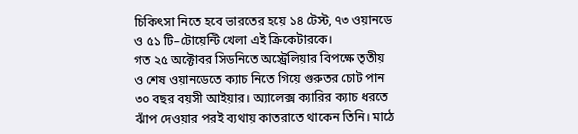চিকিৎসা নিতে হবে ভারতের হয়ে ১৪ টেস্ট, ৭৩ ওয়ানডে ও ৫১ টি–টোয়েন্টি খেলা এই ক্রিকেটারকে।
গত ২৫ অক্টোবর সিডনিতে অস্ট্রেলিয়ার বিপক্ষে তৃতীয় ও শেষ ওয়ানডেতে ক্যাচ নিতে গিয়ে গুরুতর চোট পান ৩০ বছর বয়সী আইয়ার। অ্যালেক্স ক্যারির ক্যাচ ধরতে ঝাঁপ দেওয়ার পরই ব্যথায় কাতরাতে থাকেন তিনি। মাঠে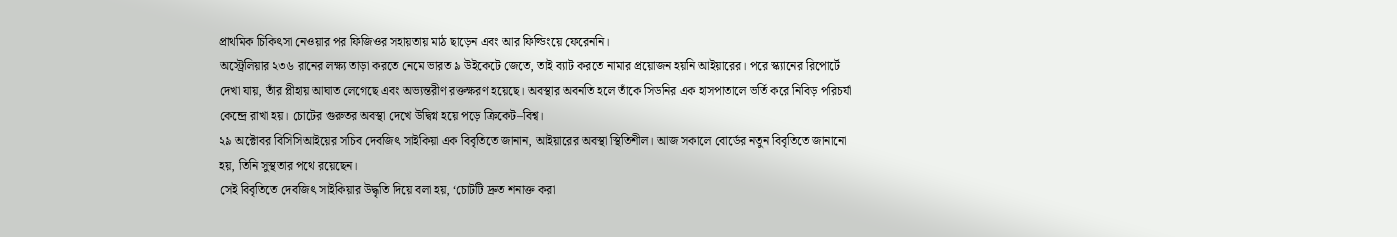প্রাথমিক চিকিৎসা নেওয়ার পর ফিজিওর সহায়তায় মাঠ ছাড়েন এবং আর ফিল্ডিংয়ে ফেরেননি।
অস্ট্রেলিয়ার ২৩৬ রানের লক্ষ্য তাড়া করতে নেমে ভারত ৯ উইকেটে জেতে, তাই ব্যাট করতে নামার প্রয়োজন হয়নি আইয়ারের। পরে স্ক্যানের রিপোর্টে দেখা যায়, তাঁর প্লীহায় আঘাত লেগেছে এবং অভ্যন্তরীণ রক্তক্ষরণ হয়েছে। অবস্থার অবনতি হলে তাঁকে সিডনির এক হাসপাতালে ভর্তি করে নিবিড় পরিচর্যা কেন্দ্রে রাখা হয়। চোটের গুরুতর অবস্থা দেখে উদ্বিগ্ন হয়ে পড়ে ক্রিকেট–বিশ্ব।
২৯ অক্টোবর বিসিসিআইয়ের সচিব দেবজিৎ সাইকিয়া এক বিবৃতিতে জানান, আইয়ারের অবস্থা স্থিতিশীল। আজ সকালে বোর্ডের নতুন বিবৃতিতে জানানো হয়, তিনি সুস্থতার পথে রয়েছেন।
সেই বিবৃতিতে দেবজিৎ সাইকিয়ার উদ্ধৃতি দিয়ে বলা হয়, ‘চোটটি দ্রুত শনাক্ত করা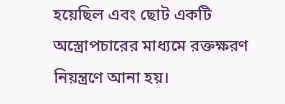হয়েছিল এবং ছোট একটি অস্ত্রোপচারের মাধ্যমে রক্তক্ষরণ নিয়ন্ত্রণে আনা হয়।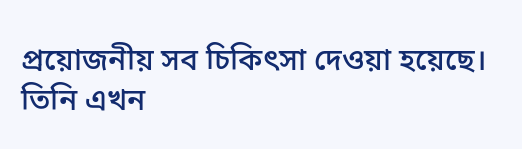প্রয়োজনীয় সব চিকিৎসা দেওয়া হয়েছে। তিনি এখন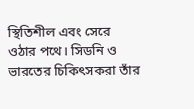স্থিতিশীল এবং সেরে ওঠার পথে। সিডনি ও ভারতের চিকিৎসকরা তাঁর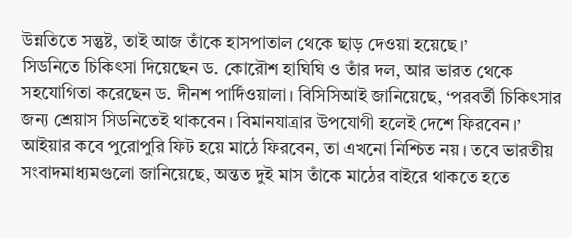উন্নতিতে সন্তুষ্ট, তাই আজ তাঁকে হাসপাতাল থেকে ছাড় দেওয়া হয়েছে।’
সিডনিতে চিকিৎসা দিয়েছেন ড. কোরৌশ হাঘিঘি ও তাঁর দল, আর ভারত থেকে সহযোগিতা করেছেন ড. দীনশ পার্দিওয়ালা। বিসিসিআই জানিয়েছে, ‘পরবর্তী চিকিৎসার জন্য শ্রেয়াস সিডনিতেই থাকবেন। বিমানযাত্রার উপযোগী হলেই দেশে ফিরবেন।’
আইয়ার কবে পুরোপুরি ফিট হয়ে মাঠে ফিরবেন, তা এখনো নিশ্চিত নয়। তবে ভারতীয় সংবাদমাধ্যমগুলো জানিয়েছে, অন্তত দুই মাস তাঁকে মাঠের বাইরে থাকতে হতে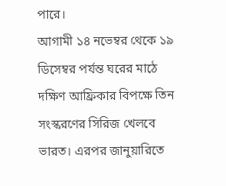পারে।
আগামী ১৪ নভেম্বর থেকে ১৯ ডিসেম্বর পর্যন্ত ঘরের মাঠে দক্ষিণ আফ্রিকার বিপক্ষে তিন সংস্করণের সিরিজ খেলবে ভারত। এরপর জানুয়ারিতে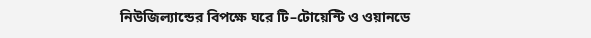নিউজিল্যান্ডের বিপক্ষে ঘরে টি–টোয়েন্টি ও ওয়ানডে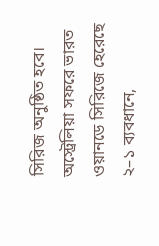সিরিজ অনুষ্ঠিত হবে।
অস্ট্রেলিয়া সফরে ভারত ওয়ানডে সিরিজে হেরেছে ২–১ ব্যবধানে,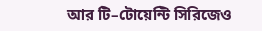আর টি–টোয়েন্টি সিরিজেও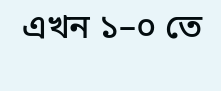এখন ১–০ তে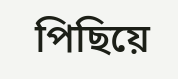পিছিয়ে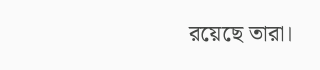রয়েছে তারা।